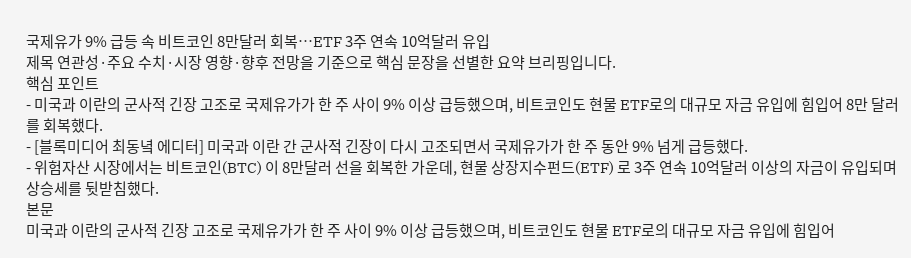국제유가 9% 급등 속 비트코인 8만달러 회복…ETF 3주 연속 10억달러 유입
제목 연관성·주요 수치·시장 영향·향후 전망을 기준으로 핵심 문장을 선별한 요약 브리핑입니다.
핵심 포인트
- 미국과 이란의 군사적 긴장 고조로 국제유가가 한 주 사이 9% 이상 급등했으며, 비트코인도 현물 ETF로의 대규모 자금 유입에 힘입어 8만 달러를 회복했다.
- [블록미디어 최동녘 에디터] 미국과 이란 간 군사적 긴장이 다시 고조되면서 국제유가가 한 주 동안 9% 넘게 급등했다.
- 위험자산 시장에서는 비트코인(BTC) 이 8만달러 선을 회복한 가운데, 현물 상장지수펀드(ETF) 로 3주 연속 10억달러 이상의 자금이 유입되며 상승세를 뒷받침했다.
본문
미국과 이란의 군사적 긴장 고조로 국제유가가 한 주 사이 9% 이상 급등했으며, 비트코인도 현물 ETF로의 대규모 자금 유입에 힘입어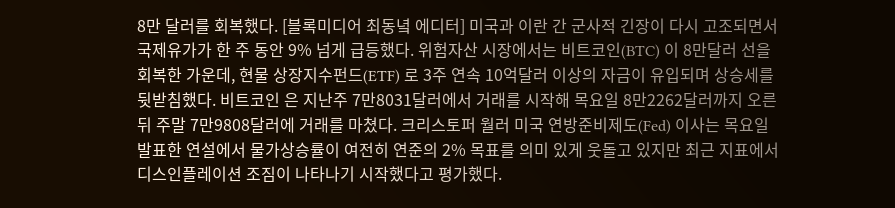8만 달러를 회복했다. [블록미디어 최동녘 에디터] 미국과 이란 간 군사적 긴장이 다시 고조되면서 국제유가가 한 주 동안 9% 넘게 급등했다. 위험자산 시장에서는 비트코인(BTC) 이 8만달러 선을 회복한 가운데, 현물 상장지수펀드(ETF) 로 3주 연속 10억달러 이상의 자금이 유입되며 상승세를 뒷받침했다. 비트코인 은 지난주 7만8031달러에서 거래를 시작해 목요일 8만2262달러까지 오른 뒤 주말 7만9808달러에 거래를 마쳤다. 크리스토퍼 월러 미국 연방준비제도(Fed) 이사는 목요일 발표한 연설에서 물가상승률이 여전히 연준의 2% 목표를 의미 있게 웃돌고 있지만 최근 지표에서 디스인플레이션 조짐이 나타나기 시작했다고 평가했다.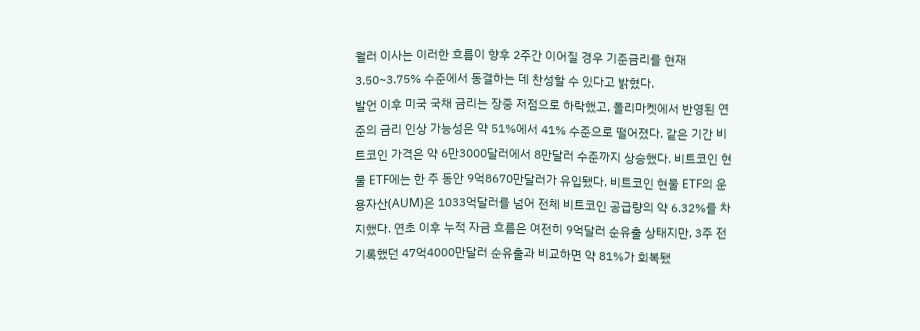월러 이사는 이러한 흐름이 향후 2주간 이어질 경우 기준금리를 현재 3.50~3.75% 수준에서 동결하는 데 찬성할 수 있다고 밝혔다.
발언 이후 미국 국채 금리는 장중 저점으로 하락했고, 폴리마켓에서 반영된 연준의 금리 인상 가능성은 약 51%에서 41% 수준으로 떨어졌다. 같은 기간 비트코인 가격은 약 6만3000달러에서 8만달러 수준까지 상승했다. 비트코인 현물 ETF에는 한 주 동안 9억8670만달러가 유입됐다. 비트코인 현물 ETF의 운용자산(AUM)은 1033억달러를 넘어 전체 비트코인 공급량의 약 6.32%를 차지했다. 연초 이후 누적 자금 흐름은 여전히 9억달러 순유출 상태지만, 3주 전 기록했던 47억4000만달러 순유출과 비교하면 약 81%가 회복됐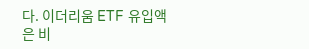다. 이더리움 ETF 유입액은 비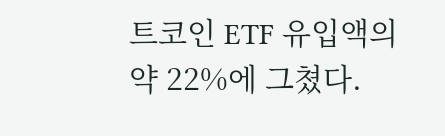트코인 ETF 유입액의 약 22%에 그쳤다.